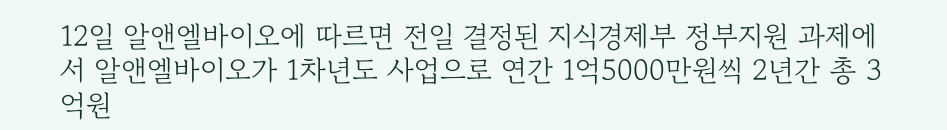12일 알앤엘바이오에 따르면 전일 결정된 지식경제부 정부지원 과제에서 알앤엘바이오가 1차년도 사업으로 연간 1억5000만원씩 2년간 총 3억원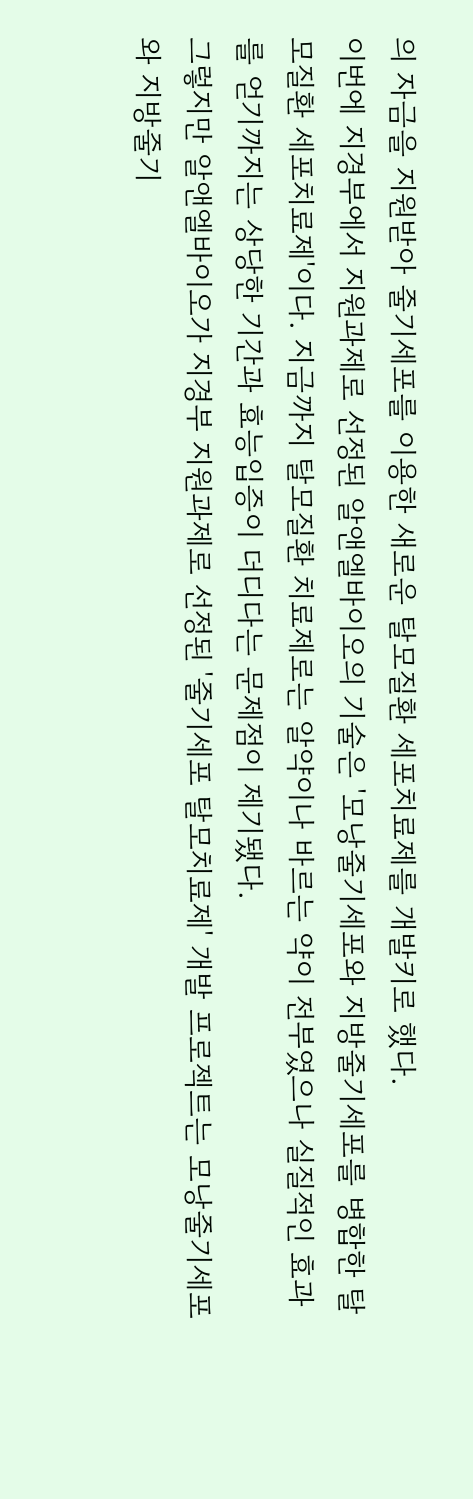의 자금을 지원받아 줄기세포를 이용한 새로운 탈모질환 세포치료제를 개발키로 했다.
이번에 지경부에서 지원과제로 선정된 알앤엘바이오의 기술은 '모낭줄기세포와 지방줄기세포를 병합한 탈모질환 세포치료제'이다. 지금까지 탈모질환 치료제로는 알약이나 바르는 약이 전부였으나 실질적인 효과를 얻기까지는 상당한 기간과 효능입증이 더디다는 문제점이 제기됐다.
그렇지만 알앤엘바이오가 지경부 지원과제로 선정된 '줄기세포 탈모치료제' 개발 프로젝트는 모낭줄기세포와 지방줄기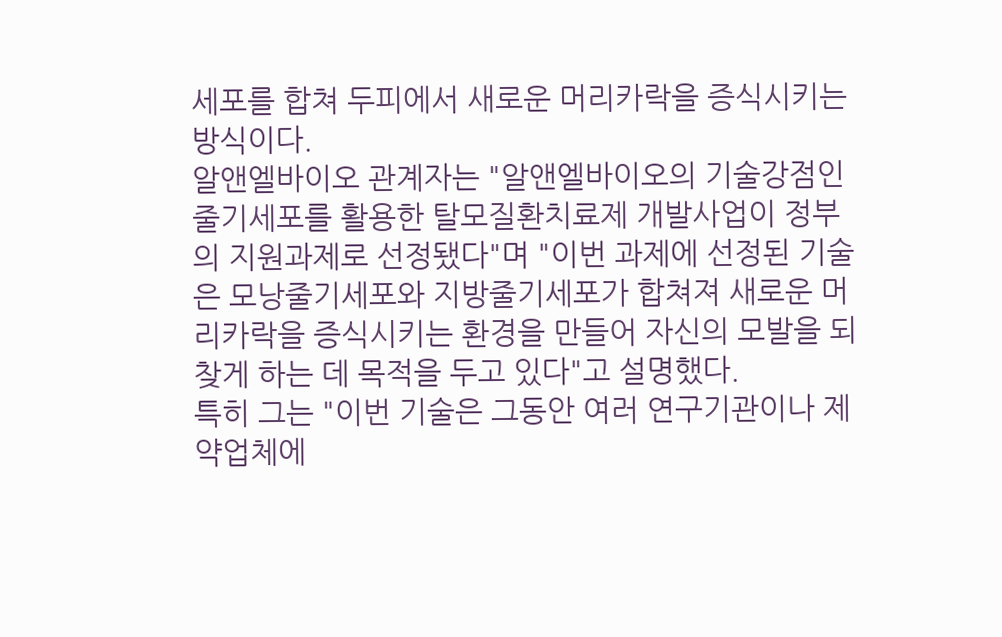세포를 합쳐 두피에서 새로운 머리카락을 증식시키는 방식이다.
알앤엘바이오 관계자는 "알앤엘바이오의 기술강점인 줄기세포를 활용한 탈모질환치료제 개발사업이 정부의 지원과제로 선정됐다"며 "이번 과제에 선정된 기술은 모낭줄기세포와 지방줄기세포가 합쳐져 새로운 머리카락을 증식시키는 환경을 만들어 자신의 모발을 되찾게 하는 데 목적을 두고 있다"고 설명했다.
특히 그는 "이번 기술은 그동안 여러 연구기관이나 제약업체에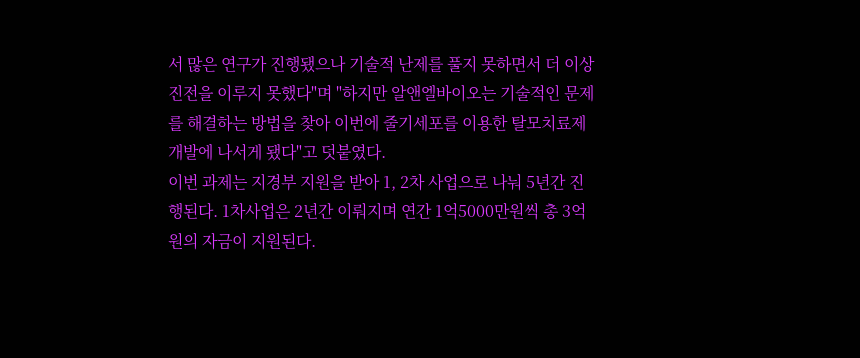서 많은 연구가 진행됐으나 기술적 난제를 풀지 못하면서 더 이상 진전을 이루지 못했다"며 "하지만 알앤엘바이오는 기술적인 문제를 해결하는 방법을 찾아 이번에 줄기세포를 이용한 탈모치료제 개발에 나서게 됐다"고 덧붙였다.
이번 과제는 지경부 지원을 받아 1, 2차 사업으로 나눠 5년간 진행된다. 1차사업은 2년간 이뤄지며 연간 1억5000만원씩 총 3억원의 자금이 지원된다.